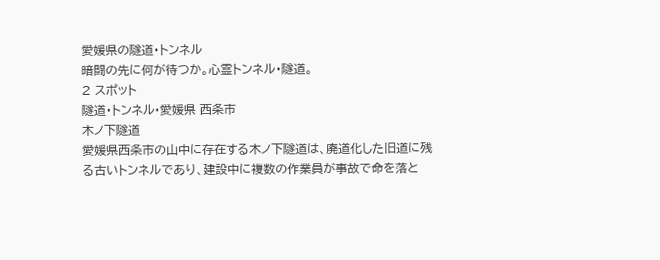愛媛県の隧道・トンネル
暗闘の先に何が待つか。心霊トンネル・隧道。
2 スポット
隧道・トンネル·愛媛県 西条市
木ノ下隧道
愛媛県西条市の山中に存在する木ノ下隧道は、廃道化した旧道に残る古いトンネルであり、建設中に複数の作業員が事故で命を落と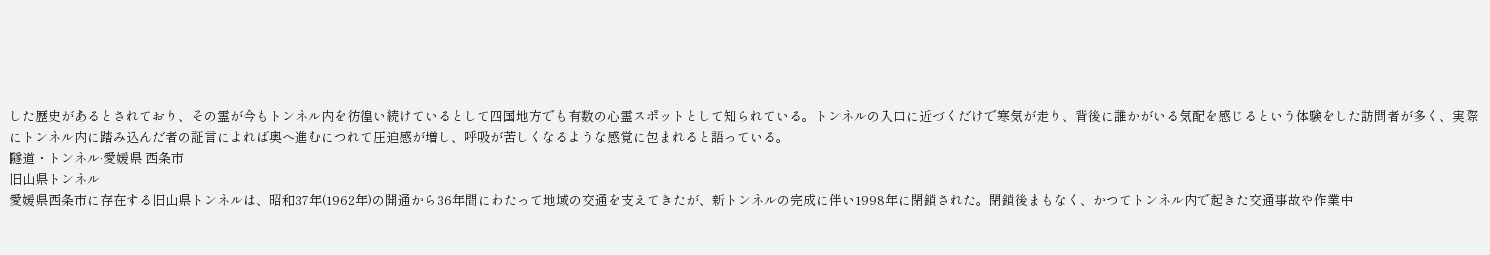した歴史があるとされており、その霊が今もトンネル内を彷徨い続けているとして四国地方でも有数の心霊スポットとして知られている。トンネルの入口に近づくだけで寒気が走り、背後に誰かがいる気配を感じるという体験をした訪問者が多く、実際にトンネル内に踏み込んだ者の証言によれば奥へ進むにつれて圧迫感が増し、呼吸が苦しくなるような感覚に包まれると語っている。
隧道・トンネル·愛媛県 西条市
旧山県トンネル
愛媛県西条市に存在する旧山県トンネルは、昭和37年(1962年)の開通から36年間にわたって地域の交通を支えてきたが、新トンネルの完成に伴い1998年に閉鎖された。閉鎖後まもなく、かつてトンネル内で起きた交通事故や作業中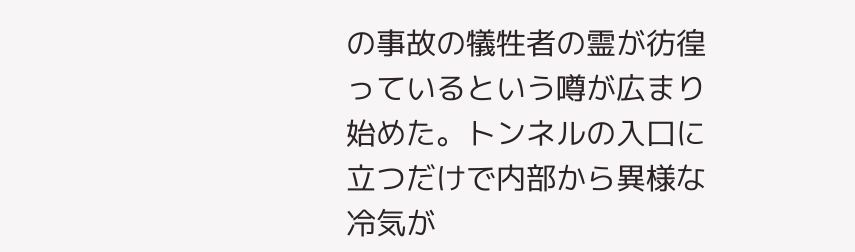の事故の犠牲者の霊が彷徨っているという噂が広まり始めた。トンネルの入口に立つだけで内部から異様な冷気が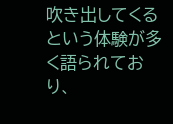吹き出してくるという体験が多く語られており、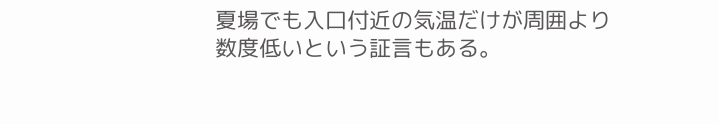夏場でも入口付近の気温だけが周囲より数度低いという証言もある。